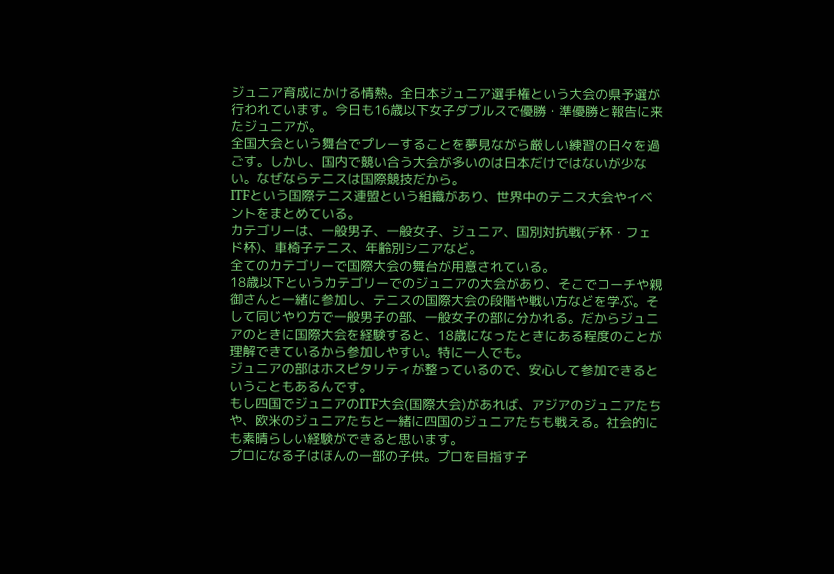ジュニア育成にかける情熱。全日本ジュニア選手権という大会の県予選が行われています。今日も16歳以下女子ダブルスで優勝・準優勝と報告に来たジュニアが。
全国大会という舞台でプレーすることを夢見ながら厳しい練習の日々を過ごす。しかし、国内で競い合う大会が多いのは日本だけではないが少ない。なぜならテニスは国際競技だから。
ITFという国際テニス連盟という組織があり、世界中のテニス大会やイベントをまとめている。
カテゴリーは、一般男子、一般女子、ジュニア、国別対抗戦(デ杯・フェド杯)、車椅子テニス、年齢別シニアなど。
全てのカテゴリーで国際大会の舞台が用意されている。
18歳以下というカテゴリーでのジュニアの大会があり、そこでコーチや親御さんと一緒に参加し、テニスの国際大会の段階や戦い方などを学ぶ。そして同じやり方で一般男子の部、一般女子の部に分かれる。だからジュニアのときに国際大会を経験すると、18歳になったときにある程度のことが理解できているから参加しやすい。特に一人でも。
ジュニアの部はホスピタリティが整っているので、安心して参加できるということもあるんです。
もし四国でジュニアのITF大会(国際大会)があれば、アジアのジュニアたちや、欧米のジュニアたちと一緒に四国のジュニアたちも戦える。社会的にも素晴らしい経験ができると思います。
プロになる子はほんの一部の子供。プロを目指す子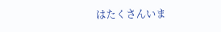はたくさんいま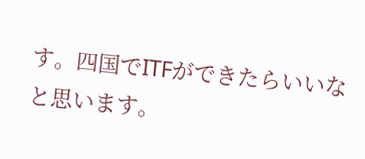す。四国でITFができたらいいなと思います。